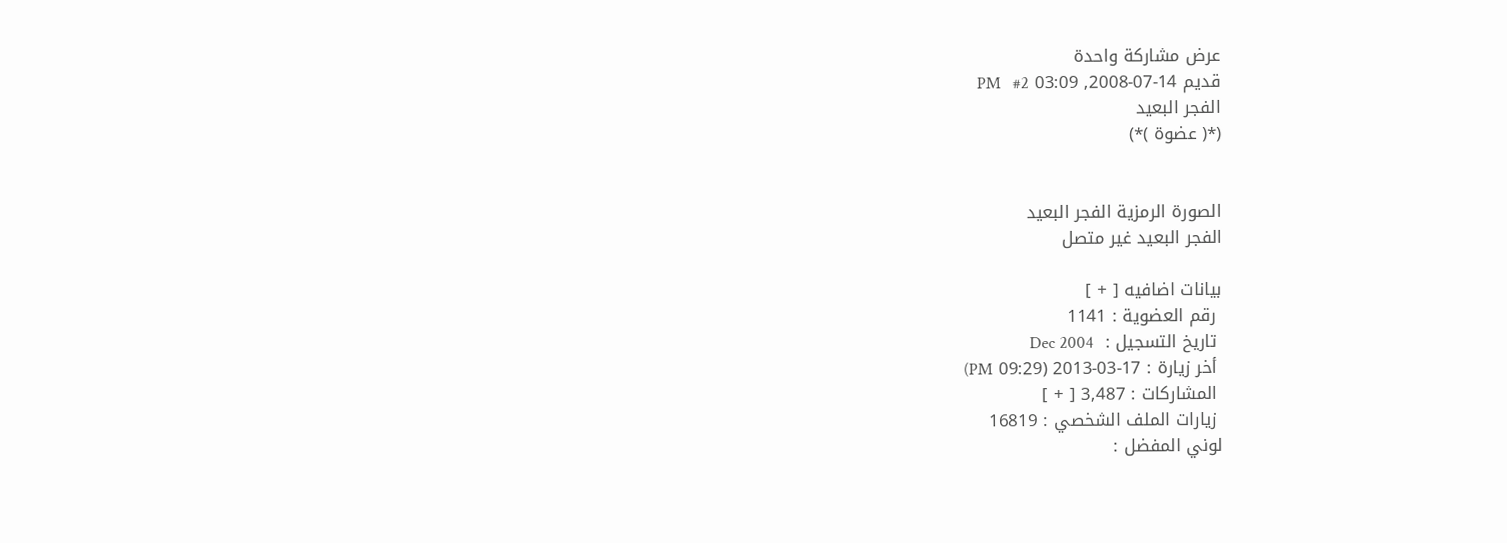عرض مشاركة واحدة
قديم 14-07-2008, 03:09 PM   #2
الفجر البعيد
(*( عضوة )*)


الصورة الرمزية الفجر البعيد
الفجر البعيد غير متصل

بيانات اضافيه [ + ]
 رقم العضوية : 1141
 تاريخ التسجيل :  Dec 2004
 أخر زيارة : 17-03-2013 (09:29 PM)
 المشاركات : 3,487 [ + ]
 زيارات الملف الشخصي : 16819
لوني المفضل :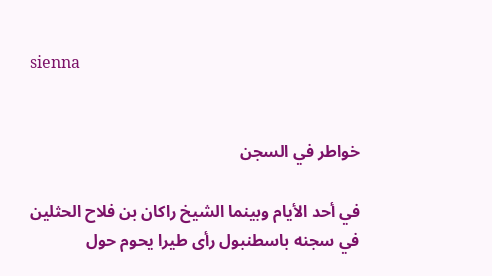sienna


خواطر في السجن

في أحد الأيام وبينما الشيخ راكان بن فلاح الحثلين في سجنه باسطنبول رأى طيرا يحوم حول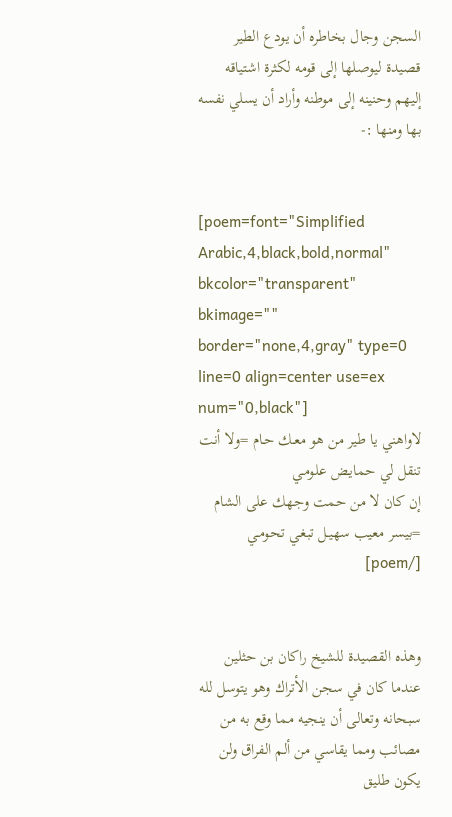السجن وجال بخاطره أن يودع الطير قصيدة ليوصلها إلى قومه لكثرة اشتياقه إليهم وحنينه إلى موطنه وأراد أن يسلي نفسه بها ومنها :-


[poem=font="Simplified Arabic,4,black,bold,normal" bkcolor="transparent" bkimage="" border="none,4,gray" type=0 line=0 align=center use=ex num="0,black"]
لاواهني يا طير من هو معـك حـام =ولا أنت تنقل لي حمايـض علومـي
إن كان لا من حمت وجهك على الشام =بيسر معيب سهيـل تبغـي تحومـي [/poem]


وهذه القصيدة للشيخ راكان بن حثلين عندما كان في سجن الأتراك وهو يتوسل لله سبحانه وتعالى أن ينجيه مما وقع به من مصائب ومما يقاسي من ألم الفراق ولن يكون طليق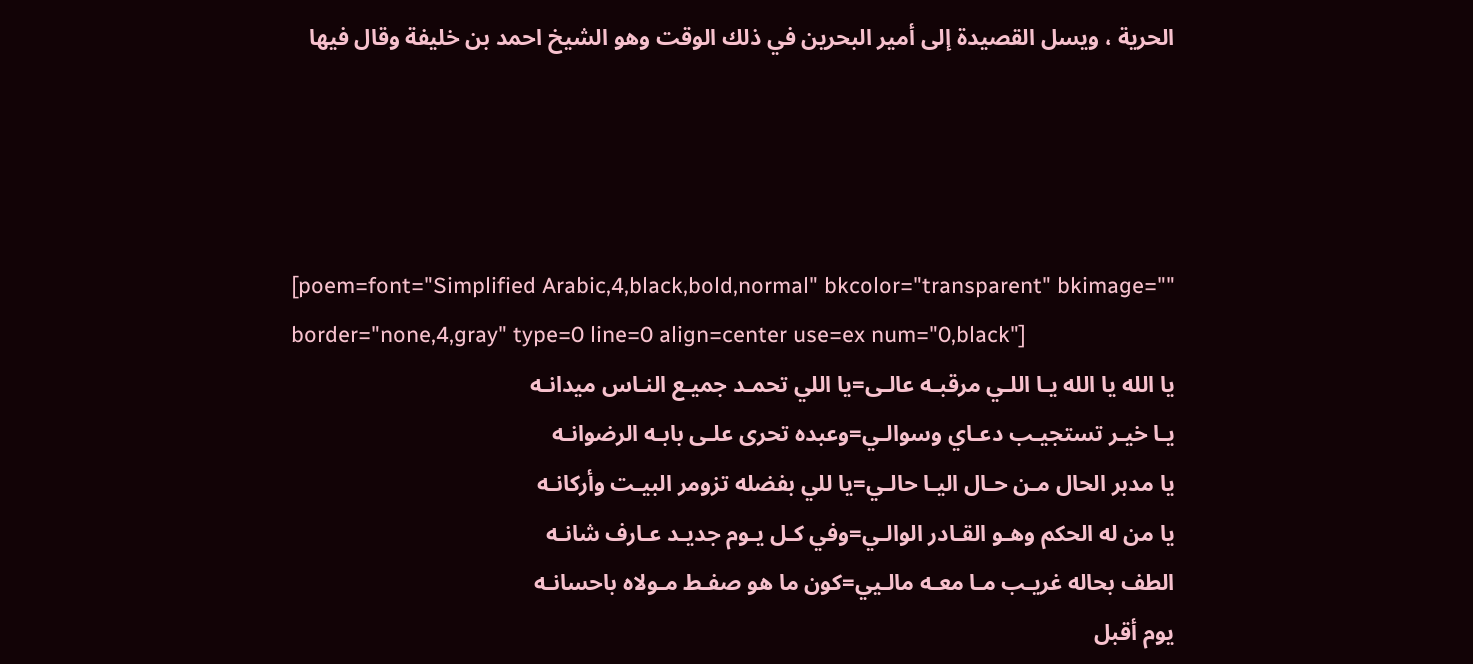الحرية ، ويسل القصيدة إلى أمير البحرين في ذلك الوقت وهو الشيخ احمد بن خليفة وقال فيها




[poem=font="Simplified Arabic,4,black,bold,normal" bkcolor="transparent" bkimage="" border="none,4,gray" type=0 line=0 align=center use=ex num="0,black"]
يا الله يا الله يـا اللـي مرقبـه عالـى=يا اللي تحمـد جميـع النـاس ميدانـه
يـا خيـر تستجيـب دعـاي وسوالـي=وعبده تحرى علـى بابـه الرضوانـه
يا مدبر الحال مـن حـال اليـا حالـي=يا للي بفضله تزومر البيـت وأركانـه
يا من له الحكم وهـو القـادر الوالـي=وفي كـل يـوم جديـد عـارف شانـه
الطف بحاله غريـب مـا معـه مالـيي=كون ما هو صفـط مـولاه باحسانـه
يوم أقبل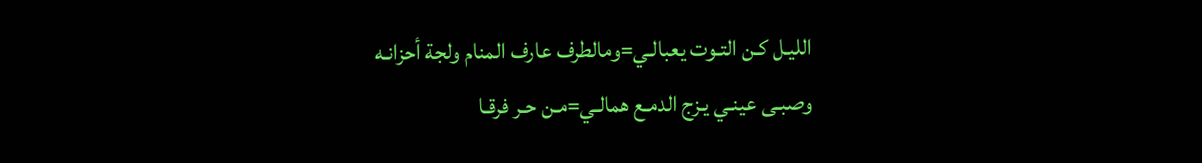الليـل كـن التـوت يعبالـي=ومالطرف عارف المنام ولجة أحزانـه
وصبـى عينـي يـزج الدمـع همالـي=مـن حـر فرقـا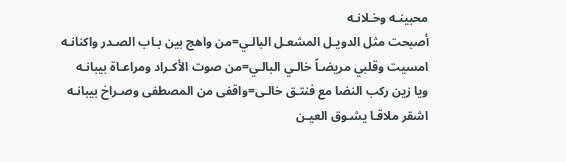محبينـه وخـلانـه
أصبحت مثل الدويـل المشعـل البالـي=من واهج بين بـاب الصـدر واكنانـه
امسيت وقلبي مريضـاً خالـي البالـي=من صوت الأكـراد ومراعـاة بيبانـه
ويا زين ركب النضا مع فنتـق خالـى=واقفى من المصطفى وصـراخ بيبانـه
اشقر ملاقـا يشـوق العيـن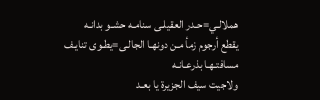هملالـي=حـدر العقيلـى سنامـه حشـو بدانـه
يقطع أرجوم زمأ مـن دونهـا الجالـى=يطـوى تنايـف مسافتـهـا بذرعـانـه
ولاجيت سيف الجزيرة يا بعـد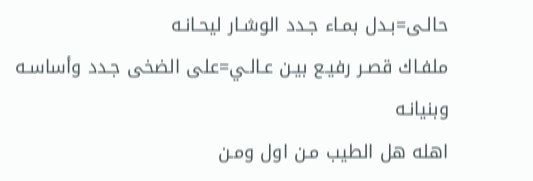حالـى=بـدل بمـاء جـدد الوشـار ليحـانـه
ملفـاك قصـر رفيـع بيـن عـالـي=على الضخى جـدد وأساسـه وبنيانـه
اهله هل الطيب مـن اول ومـن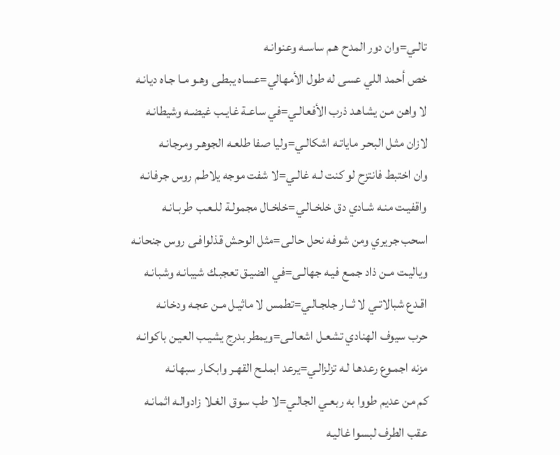تالـي=وان دور المدح هـم ساسـه وعنوانـه
خص أحمد اللي عسى له طول الأمهالي=عساه يبطـى وهـو مـا جـاه ديانـه
لا واهن مـن يشاهـد ذرب الأفعالـي=في ساعـة غايـب غيضـه وشيطانـه
لازان مثـل البحـر ماياتـه اشكالـي=وليا صفا طلعـه الجوهـر ومرجانـه
وان اختبط فانتزح لو كنت لـه غالـي=لا شفت موجه يلاطـم روس جرفانـه
واقفيـت منـه شـادي دق خلخـالـي=خلخـال مجمولـة للـعـب طربـانـه
اسحب جريري ومن شوفه نحل حالـى=مثل الوحش قذلوافـى روس جنحانـه
وياليـت مـن ذاد جمـع فيـه جهالـى=في الضيـق تعجبـك شيبانـه وشبانـه
اقـدع شبالاتـي لا ثــار جلجـالـي=تطمس لا ماثيـل مـن عجـه ودخانـه
حرب سيوف الهنادي تشعـل اشعالـى=ويمطر بدرج يشيـب العيـن باكوانـه
مزنه اجمـوع رعدهـا لـه تزلزالـي=يرعد ابملـح القهـر وابكـار سبهانـه
كم من عديم طووا به ربعـي الجالـي=لا طب سوق الغـلا زادوالـه اثمانـه
عقب الطرف لبسوا غاليـه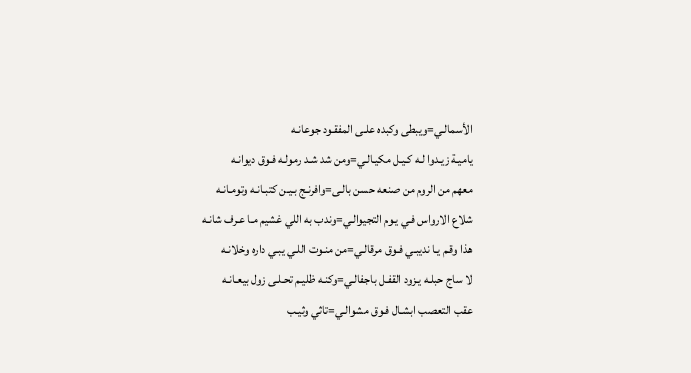الأسمالـي=ويبطى وكبده علـى المفقـود جوعانـه
ياميـة زيـدوا لـه كـيـل مكيـالـي=ومن شد شـد رمولـه فـوق ديوانـه
معهم من الروم من صنعه حسن بالـى=وافرنـج بـيـن كتبـانـه وتومـانـه
شلاع الارواس فـي يـوم التجيوالـي=وندب به اللي غشيم مـا عـرف شانـه
هذا وقـم يـا نديبـي فـوق مرقالـي=من منـوت اللـي يبـي داره وخلانـه
لا ساج حبلـه يـزود القفـل باجفالـي=وكنـه ظليـم تحـلـى زول بيعـانـه
عقب التعصب ابشـال فـوق مشوالـي=تاثي وثيـب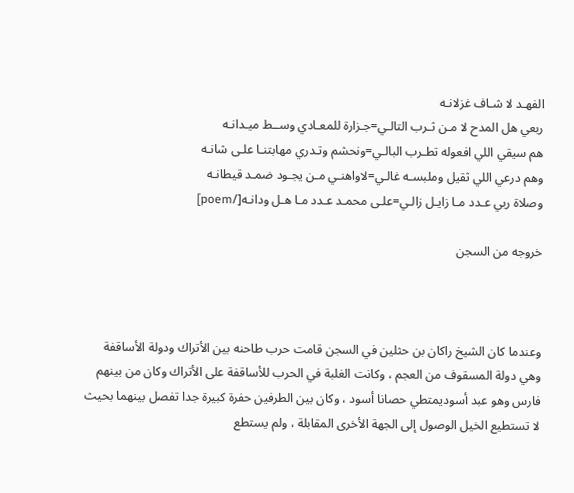الفهـد لا شـاف غزلانـه
ربعي هل المدح لا مـن ثـرب التالـي=جـزارة للمعـادي وســط ميـدانـه
هم سيقي اللي افعوله تطـرب البالـي=ونحشم وتـدري مهابتنـا علـى شانـه
وهم درعي اللي ثقيل وملبسـه غالـي=لاواهنـي مـن يجـود ضمـد قيطانـه
وصلاة ربي عـدد مـا زايـل زالـي=علـى محمـد عـدد مـا هـل ودانـه[/poem]

خروجه من السجن



وعندما كان الشيخ راكان بن حثلين في السجن قامت حرب طاحنه بين الأتراك ودولة الأساقفة وهي دولة المسقوف من العجم ، وكانت الغلبة في الحرب للأساقفة على الأتراك وكان من بينهم فارس وهو عبد أسوديمتطي حصانا أسود ، وكان بين الطرفين حفرة كبيرة جدا تفصل بينهما بحيث لا تستطيع الخيل الوصول إلى الجهة الأخرى المقابلة ، ولم يستطع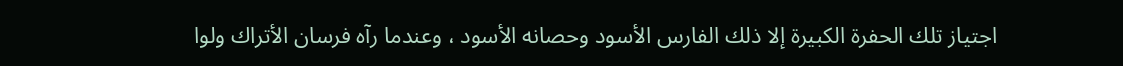اجتياز تلك الحفرة الكبيرة إلا ذلك الفارس الأسود وحصانه الأسود ، وعندما رآه فرسان الأتراك ولوا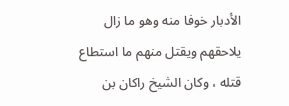الأدبار خوفا منه وهو ما زال يلاحقهم ويقتل منهم ما استطاع قتله ، وكان الشيخ راكان بن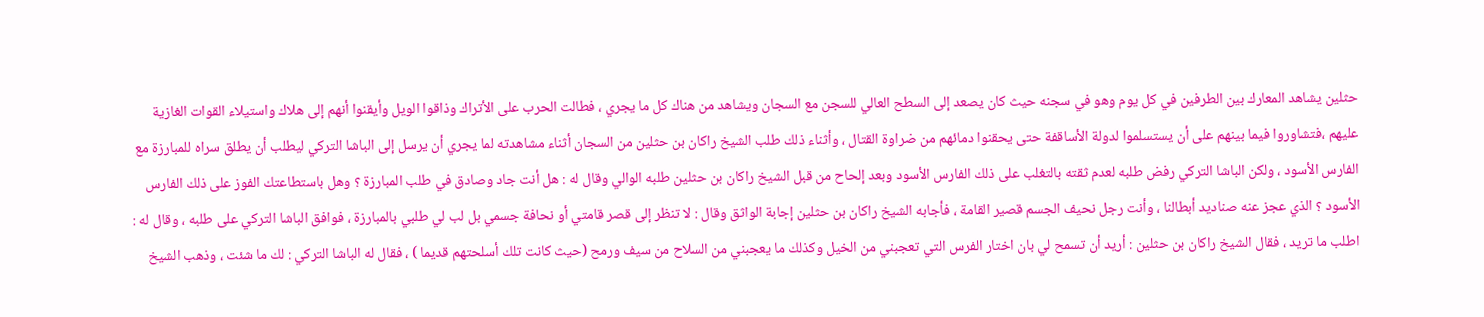حثلين يشاهد المعارك بين الطرفين في كل يوم وهو في سجنه حيث كان يصعد إلى السطح العالي للسجن مع السجان ويشاهد من هناك كل ما يجري ، فطالت الحرب على الأتراك وذاقوا الويل وأيقنوا أنهم إلى هلاك واستيلاء القوات الغازية عليهم ،فتشاوروا فيما بينهم على أن يستسلموا لدولة الأساقفة حتى يحقنوا دمائهم من ضراوة القتال ، وأثناء ذلك طلب الشيخ راكان بن حثلين من السجان أثناء مشاهدته لما يجري أن يرسل إلى الباشا التركي ليطلب أن يطلق سراه للمبارزة مع الفارس الأسود ، ولكن الباشا التركي رفض طلبه لعدم ثقته بالتغلب على ذلك الفارس الأسود وبعد إلحاح من قبل الشيخ راكان بن حثلين طلبه الوالي وقال له : هل أنت جاد وصادق في طلب المبارزة ؟ وهل باستطاعتك الفوز على ذلك الفارس الأسود ؟ الذي عجز عنه صناديد أبطالنا ، وأنت رجل نحيف الجسم قصير القامة ، فأجابه الشيخ راكان بن حثلين إجابة الواثق وقال : لا تنظر إلى قصر قامتي أو نحافة جسمي بل لب لي طلبي بالمبارزة ، فوافق الباشا التركي على طلبه ، وقال له : اطلب ما تريد ، فقال الشيخ راكان بن حثلين : أريد أن تسمح لي بان اختار الفرس التي تعجبني من الخيل وكذلك ما يعجبني من السلاح من سيف ورمح (حيث كانت تلك أسلحتهم قديما ) ، فقال له الباشا التركي : لك ما شئت ، وذهب الشيخ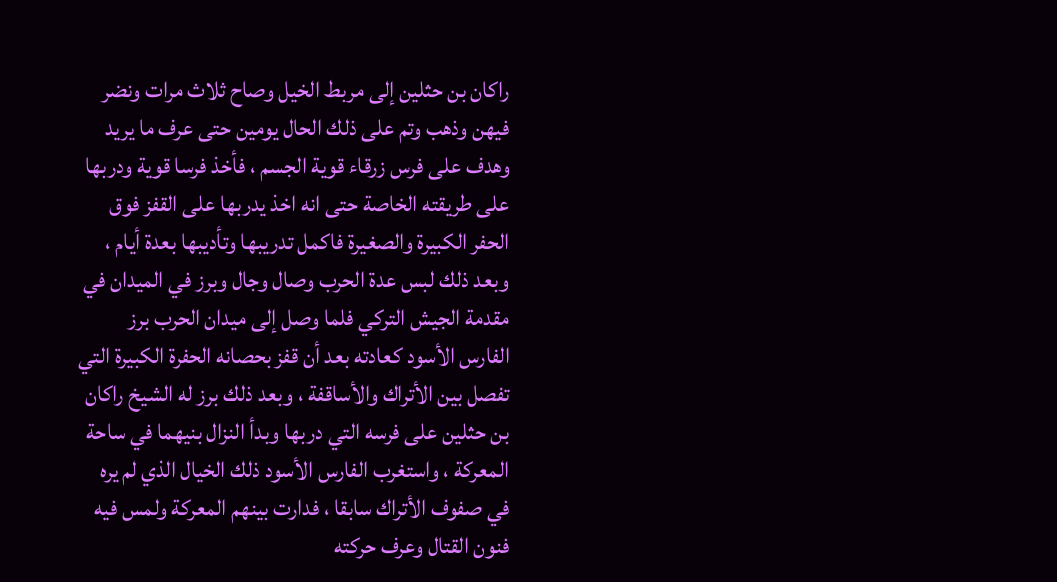راكان بن حثلين إلى مربط الخيل وصاح ثلاث مرات ونضر فيهن وذهب وتم على ذلك الحال يومين حتى عرف ما يريد وهدف على فرس زرقاء قوية الجسم ، فأخذ فرسا قوية ودربها على طريقته الخاصة حتى انه اخذ يدربها على القفز فوق الحفر الكبيرة والصغيرة فاكمل تدريبها وتأديبها بعدة أيام ، وبعد ذلك لبس عدة الحرب وصال وجال وبرز في الميدان في مقدمة الجيش التركي فلما وصل إلى ميدان الحرب برز الفارس الأسود كعادته بعد أن قفز بحصانه الحفرة الكبيرة التي تفصل بين الأتراك والأساقفة ، وبعد ذلك برز له الشيخ راكان بن حثلين على فرسه التي دربها وبدأ النزال بنيهما في ساحة المعركة ، واستغرب الفارس الأسود ذلك الخيال الذي لم يره في صفوف الأتراك سابقا ، فدارت بينهم المعركة ولمس فيه فنون القتال وعرف حركته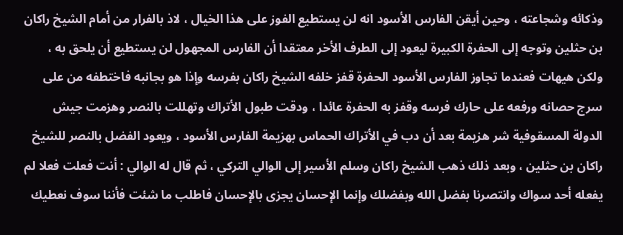وذكائه وشجاعته ، وحين أيقن الفارس الأسود انه لن يستطيع الفوز على هذا الخيال ، لاذ بالفرار من أمام الشيخ راكان بن حثلين وتوجه إلى الحفرة الكبيرة ليعود إلى الطرف الأخر معتقدا أن الفارس المجهول لن يستطيع أن يلحق به ، ولكن هيهات فعندما تجاوز الفارس الأسود الحفرة قفز خلفه الشيخ راكان بفرسه وإذا هو بجانبه فاختطفه من على سرج حصانه ورفعه على حارك فرسه وقفز به الحفرة عائدا ، ودقت طبول الأتراك وتهللت بالنصر وهزمت جيش الدولة المسقوفية شر هزيمة بعد أن دب في الأتراك الحماس بهزيمة الفارس الأسود ، ويعود الفضل بالنصر للشيخ راكان بن حثلين ، وبعد ذلك ذهب الشيخ راكان وسلم الأسير إلى الوالي التركي ، ثم قال له الوالي : أنت فعلت فعلا لم يفعله أحد سواك وانتصرنا بفضل الله وبفضلك وإنما الإحسان يجزى بالإحسان فاطلب ما شئت فأننا سوف نعطيك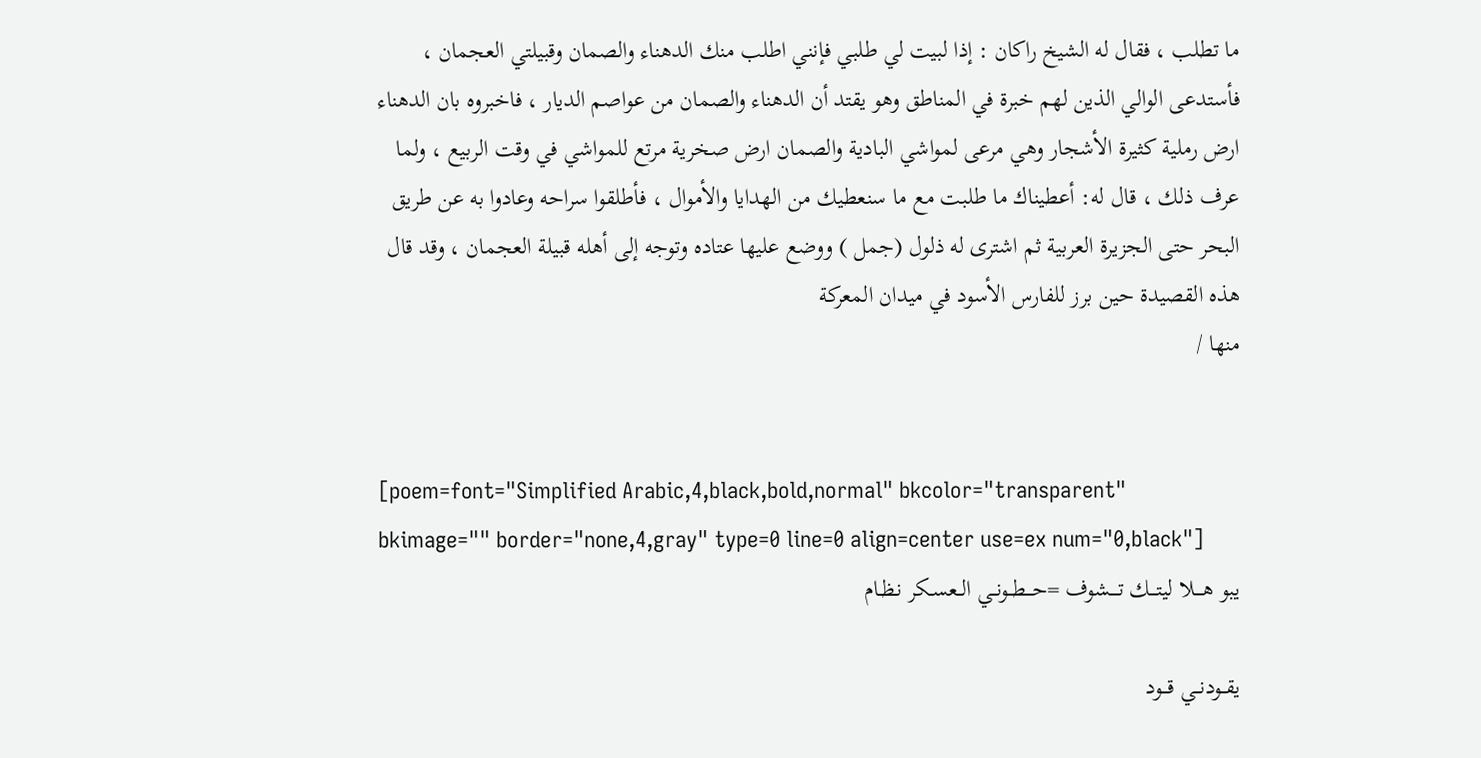ما تطلب ، فقال له الشيخ راكان : إذا لبيت لي طلبي فإنني اطلب منك الدهناء والصمان وقبيلتي العجمان ، فأستدعى الوالي الذين لهم خبرة في المناطق وهو يقتد أن الدهناء والصمان من عواصم الديار ، فاخبروه بان الدهناء ارض رملية كثيرة الأشجار وهي مرعى لمواشي البادية والصمان ارض صخرية مرتع للمواشي في وقت الربيع ، ولما عرف ذلك ، قال له: أعطيناك ما طلبت مع ما سنعطيك من الهدايا والأموال ، فأطلقوا سراحه وعادوا به عن طريق البحر حتى الجزيرة العربية ثم اشترى له ذلول (جمل ) ووضع عليها عتاده وتوجه إلى أهله قبيلة العجمان ، وقد قال هذه القصيدة حين برز للفارس الأسود في ميدان المعركة
منها /


[poem=font="Simplified Arabic,4,black,bold,normal" bkcolor="transparent" bkimage="" border="none,4,gray" type=0 line=0 align=center use=ex num="0,black"]
يبو هــــلا ليتـــك تــــشوف =حـــطــونــي الــعسـكر نـظـام

يقــودنــي قـــود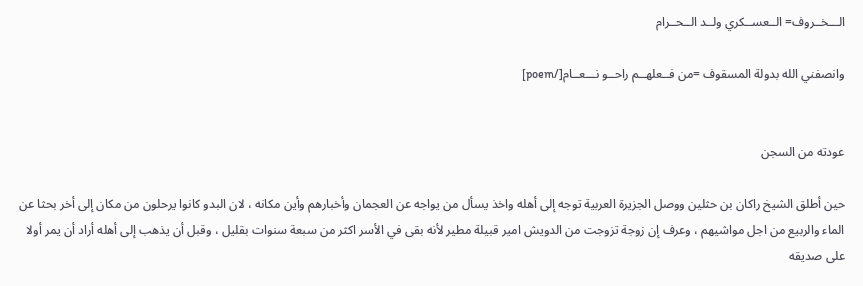الـــخــروف= الــعســكري ولــد الــحــرام

وانصفني الله بدولة المسقوف =من فــعلهــم راحــو نـــعــام[/poem]


عودته من السجن

حين أطلق الشيخ راكان بن حثلين ووصل الجزيرة العربية توجه إلى أهله واخذ يسأل من يواجه عن العجمان وأخبارهم وأين مكانه ، لان البدو كانوا يرحلون من مكان إلى أخر بحثا عن الماء والربيع من اجل مواشيهم ، وعرف إن زوجة تزوجت من الدويش امير قبيلة مطير لأنه بقى في الأسر اكثر من سبعة سنوات بقليل ، وقبل أن يذهب إلى أهله أراد أن يمر أولا على صديقه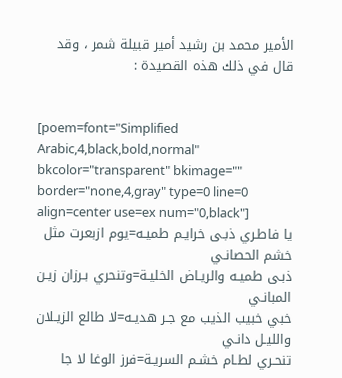الأمير محمد بن رشيد أمير قبيلة شمر ، وقد قال في ذلك هذه القصيدة :


[poem=font="Simplified Arabic,4,black,bold,normal" bkcolor="transparent" bkimage="" border="none,4,gray" type=0 line=0 align=center use=ex num="0,black"]
يا فاطـري ذبـى خرايـم طميـه=يوم ازبعرت مثل خشم الحصانـي
ذبـى طميـه والريـاض الخليـة=وتنحري بـرزان زيـن المبانـي
خبي خبيب الذيب مع جـر هديـه=لا طالع الزيـلان والليـل دانـي
تنحـري لطـام خشـم السريـة=فرز الوغا لا جا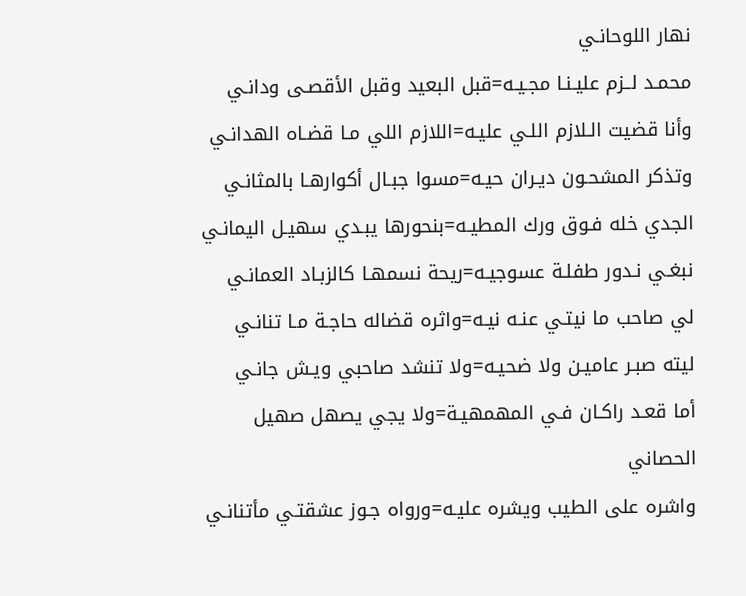نهار اللوحانـي
محمـد لــزم عليـنـا مجـيـه=قبل البعيد وقبل الأقصـى ودانـي
وأنا قضيت الـلازم اللـي عليـه=اللازم اللي مـا قضـاه الهدانـي
وتذكر المشحـون ديـران حيـه=مسوا جبـال أكوارهـا بالمثانـي
الجدي خله فـوق ورك المطيـه=بنحورها يبـدي سهيـل اليمانـي
نبغـي نـدور طفلـة عسوجيـه=ريحة نسمهـا كالزبـاد العمانـي
لي صاحب ما نيتـي عنـه نيـه=واثره قضاله حاجـة مـا تنانـي
ليته صبـر عاميـن ولا ضحيـه=ولا تنشد صاحبي ويـش جانـي
أما قعـد راكـان فـي المهمهيـة=ولا يجي يصهل صهيل الحصاني
واشره على الطيب ويشره عليـه=ورواه جـوز عشقتـي مأتنانـي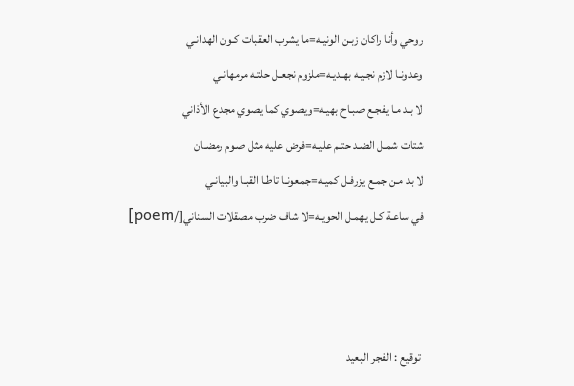روحي وأنا راكان زبـن الونيـه=ما يشرب العقبات كـون الهدانـي
وعدونـا لازم نجـيـه بهـديـه=ملزوم نجعـل حلتـه مرمهانـي
لا بـد مـا يفجـع صبـاح بهيـه=ويصوي كما يصوي مجدع الأذاني
شتات شمـل الضـد حتـم عليـه=فرض عليه مثل صـوم رمضـان
لا بد مـن جمـع يزرفـل كميـه=جمعونـا تاطـا القبـا والبيانـي
في ساعـة كـل يهمـل الحويـه=لا شاف ضرب مصقلات السناني[/poem]



 توقيع : الفجر البعيد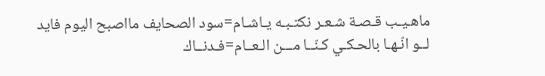ماهـيـب قـصـة شـعـر نكتـبـه يـاشـام=سود الصحايف مااصبح اليوم فايد
لــو انّـهـا بالحـكـي كـنّــا مـــن الـعــام=فـدنــاك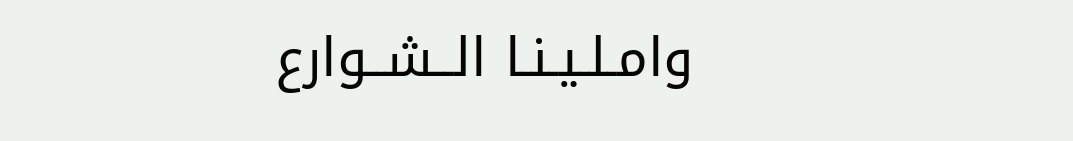وامـلـيـنـا الــشــوارع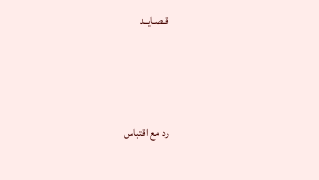قـصـايــد



رد مع اقتباس